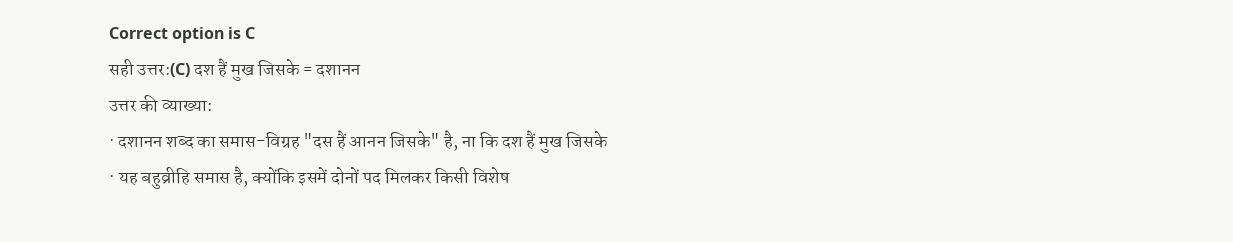Correct option is C
सही उत्तर:(C) दश हैं मुख जिसके = दशानन
उत्तर की व्याख्या:
· दशानन शब्द का समास-विग्रह "दस हैं आनन जिसके" है, ना कि दश हैं मुख जिसके
· यह बहुव्रीहि समास है, क्योंकि इसमें दोनों पद मिलकर किसी विशेष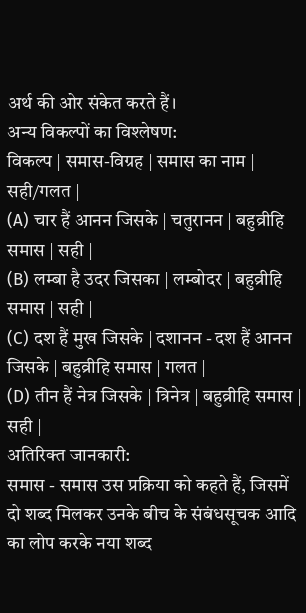अर्थ की ओर संकेत करते हैं।
अन्य विकल्पों का विश्लेषण:
विकल्प | समास-विग्रह | समास का नाम | सही/गलत |
(A) चार हैं आनन जिसके | चतुरानन | बहुव्रीहि समास | सही |
(B) लम्बा है उदर जिसका | लम्बोदर | बहुव्रीहि समास | सही |
(C) दश हैं मुख जिसके | दशानन - दश हैं आनन जिसके | बहुव्रीहि समास | गलत |
(D) तीन हैं नेत्र जिसके | त्रिनेत्र | बहुव्रीहि समास | सही |
अतिरिक्त जानकारी:
समास - समास उस प्रक्रिया को कहते हैं, जिसमें दो शब्द मिलकर उनके बीच के संबंधसूचक आदि का लोप करके नया शब्द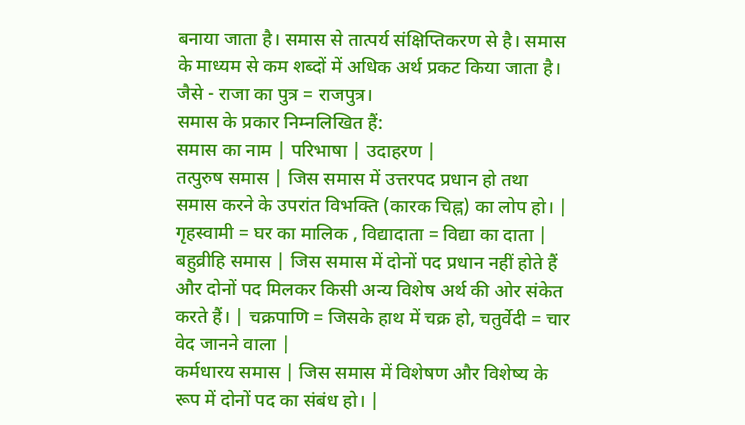बनाया जाता है। समास से तात्पर्य संक्षिप्तिकरण से है। समास के माध्यम से कम शब्दों में अधिक अर्थ प्रकट किया जाता है। जैसे - राजा का पुत्र = राजपुत्र।
समास के प्रकार निम्नलिखित हैं:
समास का नाम | परिभाषा | उदाहरण |
तत्पुरुष समास | जिस समास में उत्तरपद प्रधान हो तथा समास करने के उपरांत विभक्ति (कारक चिह्न) का लोप हो। | गृहस्वामी = घर का मालिक , विद्यादाता = विद्या का दाता |
बहुव्रीहि समास | जिस समास में दोनों पद प्रधान नहीं होते हैं और दोनों पद मिलकर किसी अन्य विशेष अर्थ की ओर संकेत करते हैं। | चक्रपाणि = जिसके हाथ में चक्र हो, चतुर्वेदी = चार वेद जानने वाला |
कर्मधारय समास | जिस समास में विशेषण और विशेष्य के रूप में दोनों पद का संबंध हो। |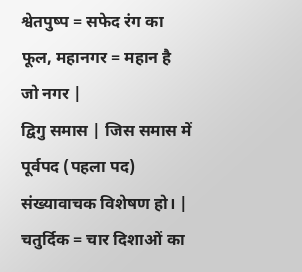श्वेतपुष्प = सफेद रंग का फूल, महानगर = महान है जो नगर |
द्विगु समास | जिस समास में पूर्वपद (पहला पद) संख्यावाचक विशेषण हो। | चतुर्दिक = चार दिशाओं का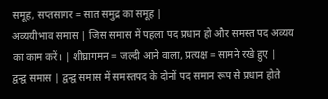समूह, सप्तसागर = सात समुद्र का समूह |
अव्ययीभाव समास | जिस समास में पहला पद प्रधान हो और समस्त पद अव्यय का काम करें। | शीघ्रागमन = जल्दी आने वाला, प्रत्यक्ष = सामने रखे हुए |
द्वन्द्व समास | द्वन्द्व समास में समस्तपद के दोनों पद समान रूप से प्रधान होते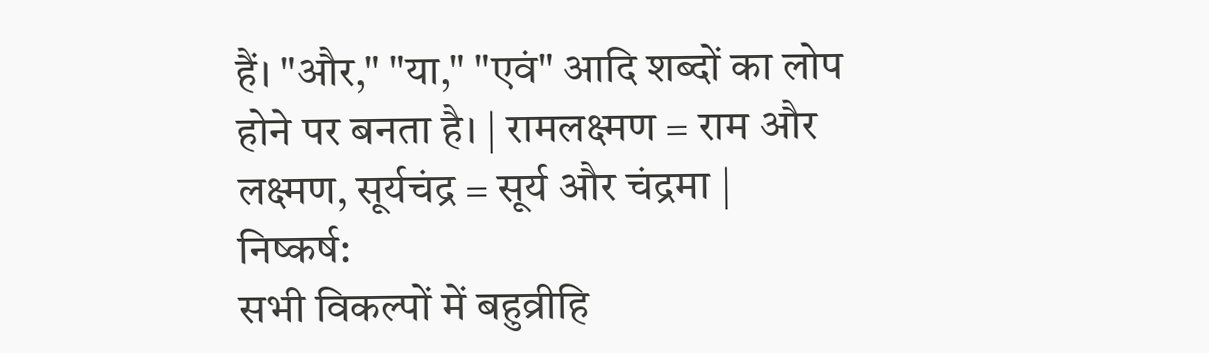हैं। "और," "या," "एवं" आदि शब्दों का लोप होने पर बनता है। | रामलक्ष्मण = राम और लक्ष्मण, सूर्यचंद्र = सूर्य और चंद्रमा |
निष्कर्ष:
सभी विकल्पों में बहुव्रीहि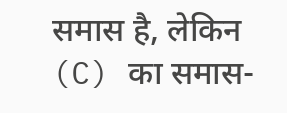समास है, लेकिन (C) का समास-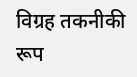विग्रह तकनीकी रूप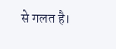से गलत है।